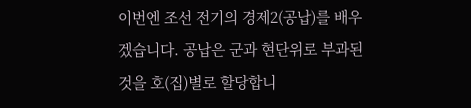이번엔 조선 전기의 경제2(공납)를 배우겠습니다. 공납은 군과 현단위로 부과된것을 호(집)별로 할당합니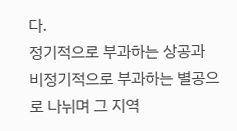다.
정기적으로 부과하는 상공과 비정기적으로 부과하는 별공으로 나뉘며 그 지역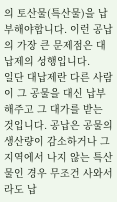의 토산물(특산물)을 납부해야합니다. 이런 공납의 가장 큰 문제점은 대납제의 성행입니다.
일단 대납제란 다른 사람이 그 공물을 대신 납부해주고 그 대가를 받는 것입니다. 공납은 공물의 생산량이 감소하거나 그 지역에서 나지 않는 특산물인 경우 무조건 사와서라도 납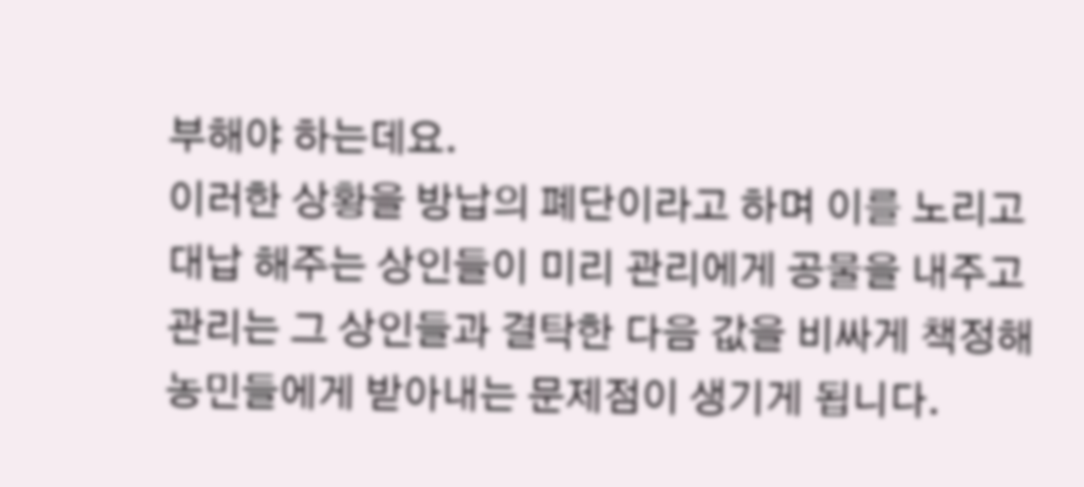부해야 하는데요.
이러한 상황을 방납의 폐단이라고 하며 이를 노리고 대납 해주는 상인들이 미리 관리에게 공물을 내주고 관리는 그 상인들과 결탁한 다음 값을 비싸게 책정해 농민들에게 받아내는 문제점이 생기게 됩니다.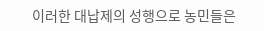이러한 대납제의 성행으로 농민들은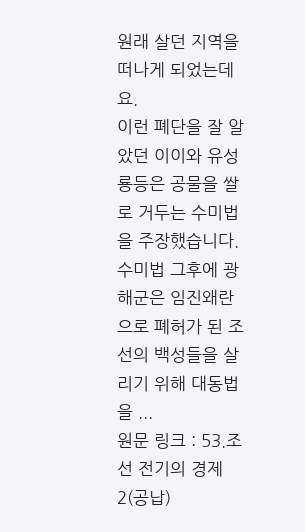원래 살던 지역을 떠나게 되었는데요.
이런 폐단을 잘 알았던 이이와 유성룡등은 공물을 쌀로 거두는 수미법을 주장했습니다. 수미법 그후에 광해군은 임진왜란으로 폐허가 된 조선의 백성들을 살리기 위해 대동법을 ...
원문 링크 : 53.조선 전기의 경제2(공납)